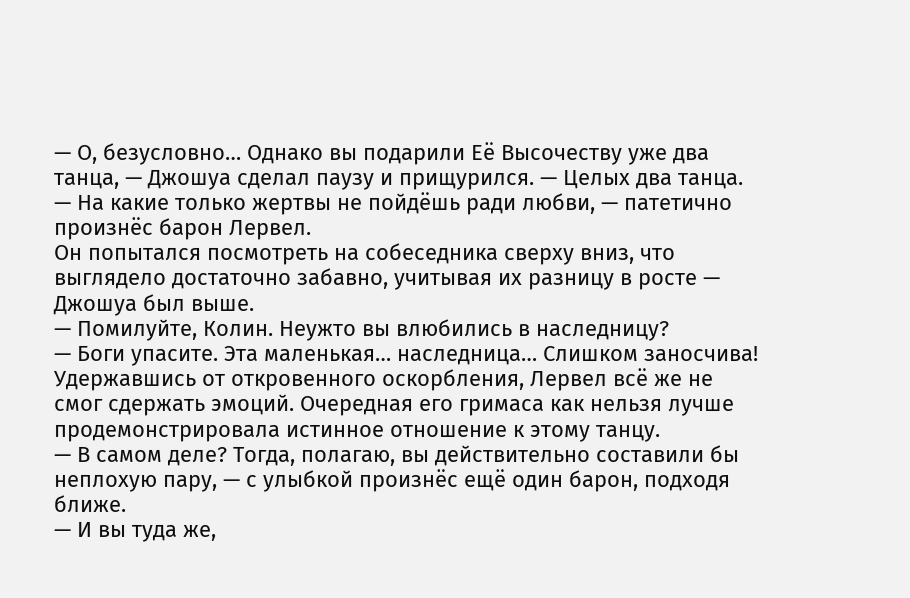— О, безусловно… Однако вы подарили Её Высочеству уже два танца, — Джошуа сделал паузу и прищурился. — Целых два танца.
— На какие только жертвы не пойдёшь ради любви, — патетично произнёс барон Лервел.
Он попытался посмотреть на собеседника сверху вниз, что выглядело достаточно забавно, учитывая их разницу в росте — Джошуа был выше.
— Помилуйте, Колин. Неужто вы влюбились в наследницу?
— Боги упасите. Эта маленькая… наследница… Слишком заносчива!
Удержавшись от откровенного оскорбления, Лервел всё же не смог сдержать эмоций. Очередная его гримаса как нельзя лучше продемонстрировала истинное отношение к этому танцу.
— В самом деле? Тогда, полагаю, вы действительно составили бы неплохую пару, — с улыбкой произнёс ещё один барон, подходя ближе.
— И вы туда же,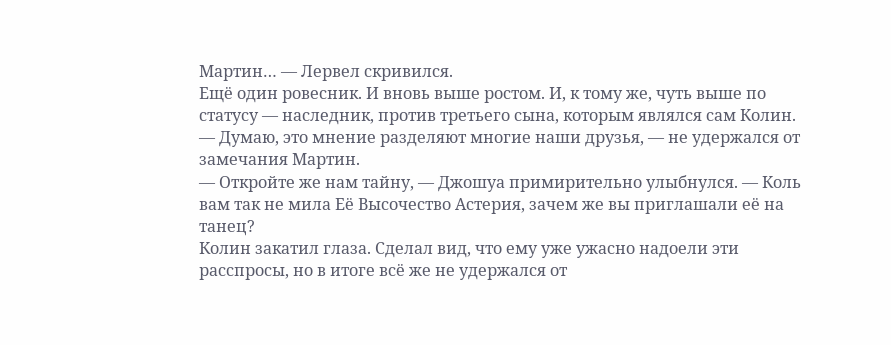Мартин… — Лервел скривился.
Ещё один ровесник. И вновь выше ростом. И, к тому же, чуть выше по статусу — наследник, против третьего сына, которым являлся сам Колин.
— Думаю, это мнение разделяют многие наши друзья, — не удержался от замечания Мартин.
— Откройте же нам тайну, — Джошуа примирительно улыбнулся. — Коль вам так не мила Её Высочество Астерия, зачем же вы приглашали её на танец?
Колин закатил глаза. Сделал вид, что ему уже ужасно надоели эти расспросы, но в итоге всё же не удержался от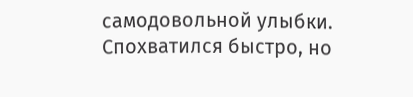самодовольной улыбки. Спохватился быстро, но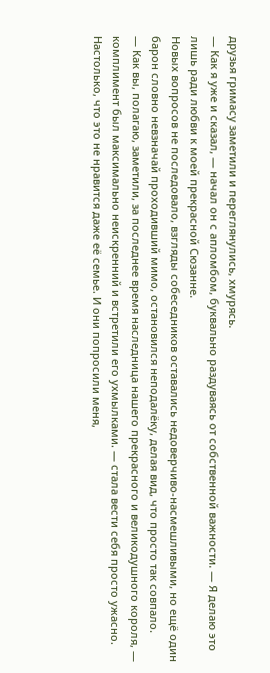друзья гримасу заметили и переглянулись, хмурясь.
— Как я уже и сказал, — начал он с апломбом, буквально раздуваясь от собственной важности. — Я делаю это лишь ради любви к моей прекрасной Сюзанне.
Новых вопросов не последовало, взгляды собеседников оставались недоверчиво-насмешливыми, но ещё один барон словно невзначай проходивший мимо, остановился неподалёку, делая вид, что просто так совпало.
— Как вы, полагаю, заметили, за последнее время наследница нашего прекрасного и великодушного короля, — комплимент был максимально неискренний и встретили его ухмылками. — стала вести себя просто ужасно. Настолько, что это не нравится даже её семье. И они попросили меня,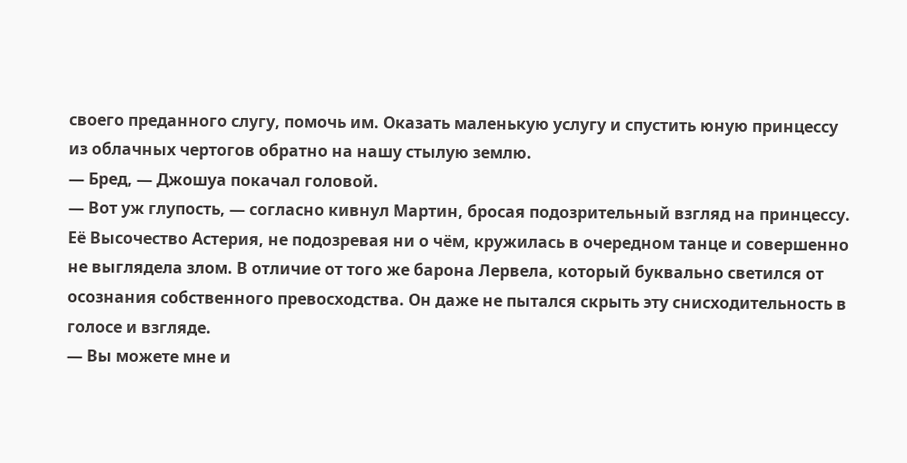своего преданного слугу, помочь им. Оказать маленькую услугу и спустить юную принцессу из облачных чертогов обратно на нашу стылую землю.
— Бред, — Джошуа покачал головой.
— Вот уж глупость, — согласно кивнул Мартин, бросая подозрительный взгляд на принцессу.
Её Высочество Астерия, не подозревая ни о чём, кружилась в очередном танце и совершенно не выглядела злом. В отличие от того же барона Лервела, который буквально светился от осознания собственного превосходства. Он даже не пытался скрыть эту снисходительность в голосе и взгляде.
— Вы можете мне и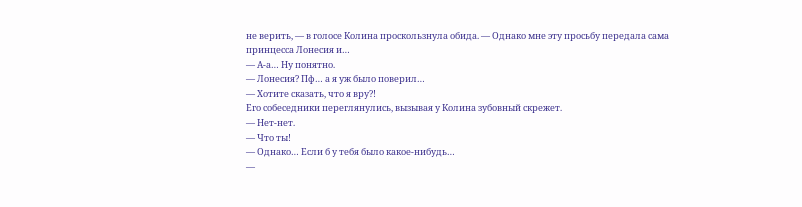не верить, — в голосе Колина проскользнула обида. — Однако мне эту просьбу передала сама принцесса Лонесия и…
— А-а… Ну понятно.
— Лонесия? Пф… а я уж было поверил…
— Хотите сказать, что я вру?!
Его собеседники переглянулись, вызывая у Колина зубовный скрежет.
— Нет-нет.
— Что ты!
— Однако… Если б у тебя было какое-нибудь…
—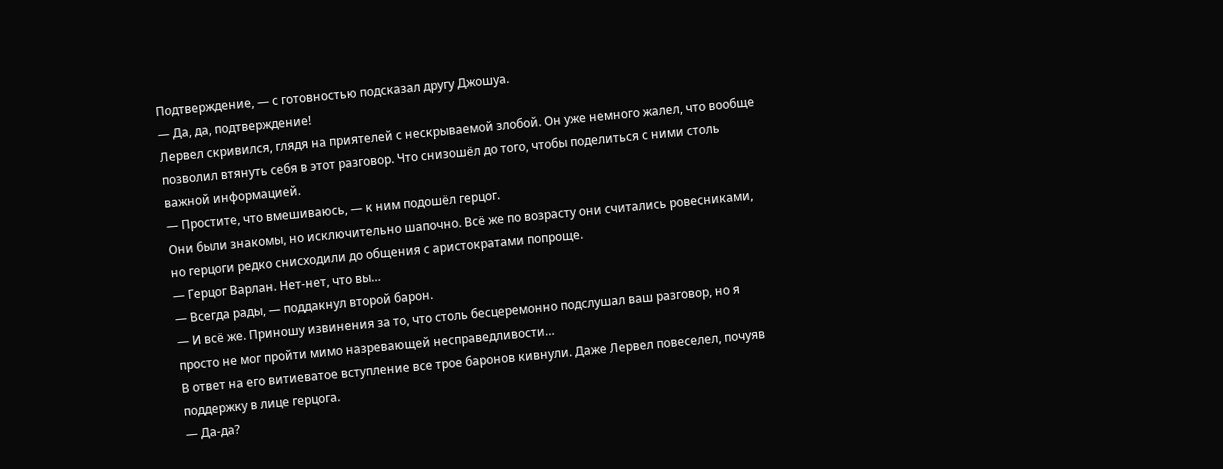Подтверждение, — с готовностью подсказал другу Джошуа.
— Да, да, подтверждение!
Лервел скривился, глядя на приятелей с нескрываемой злобой. Он уже немного жалел, что вообще позволил втянуть себя в этот разговор. Что снизошёл до того, чтобы поделиться с ними столь важной информацией.
— Простите, что вмешиваюсь, — к ним подошёл герцог.
Они были знакомы, но исключительно шапочно. Всё же по возрасту они считались ровесниками, но герцоги редко снисходили до общения с аристократами попроще.
— Герцог Варлан. Нет-нет, что вы…
— Всегда рады, — поддакнул второй барон.
— И всё же. Приношу извинения за то, что столь бесцеремонно подслушал ваш разговор, но я просто не мог пройти мимо назревающей несправедливости…
В ответ на его витиеватое вступление все трое баронов кивнули. Даже Лервел повеселел, почуяв поддержку в лице герцога.
— Да-да?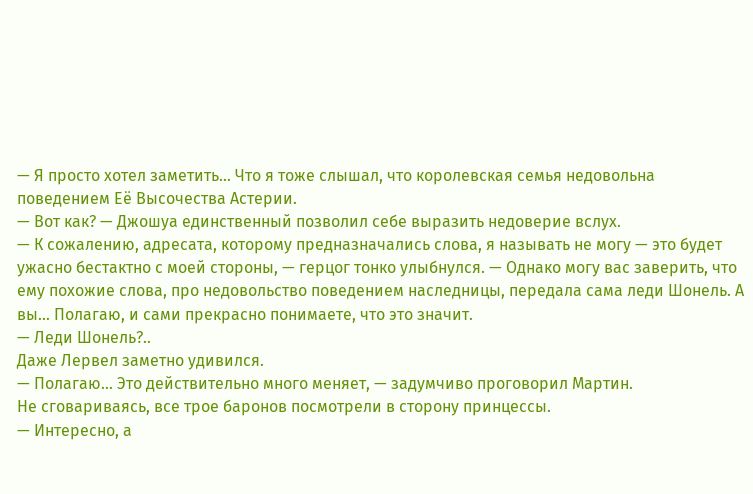— Я просто хотел заметить… Что я тоже слышал, что королевская семья недовольна поведением Её Высочества Астерии.
— Вот как? — Джошуа единственный позволил себе выразить недоверие вслух.
— К сожалению, адресата, которому предназначались слова, я называть не могу — это будет ужасно бестактно с моей стороны, — герцог тонко улыбнулся. — Однако могу вас заверить, что ему похожие слова, про недовольство поведением наследницы, передала сама леди Шонель. А вы… Полагаю, и сами прекрасно понимаете, что это значит.
— Леди Шонель?..
Даже Лервел заметно удивился.
— Полагаю… Это действительно много меняет, — задумчиво проговорил Мартин.
Не сговариваясь, все трое баронов посмотрели в сторону принцессы.
— Интересно, а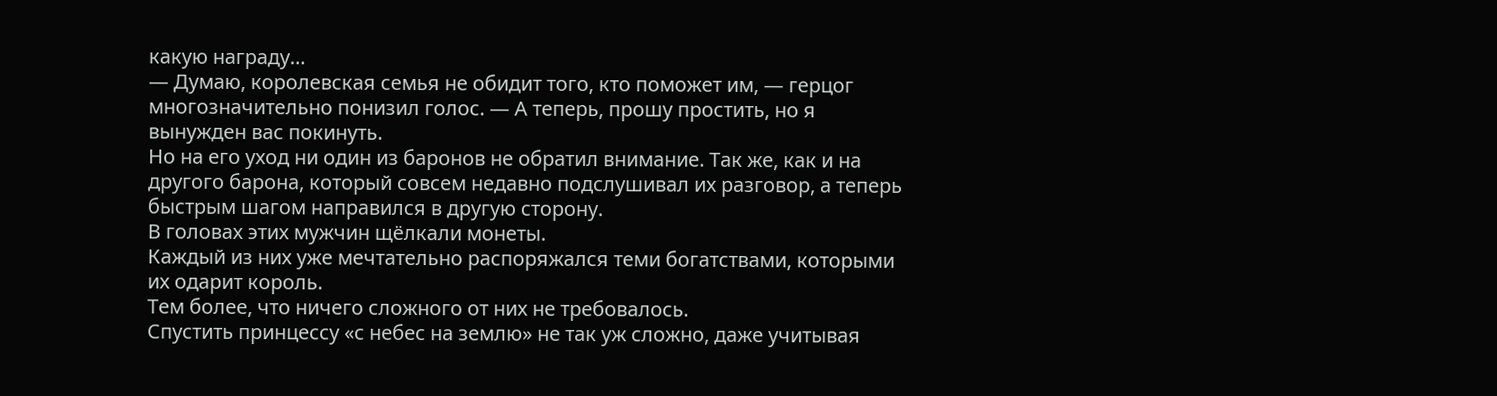какую награду…
— Думаю, королевская семья не обидит того, кто поможет им, — герцог многозначительно понизил голос. — А теперь, прошу простить, но я вынужден вас покинуть.
Но на его уход ни один из баронов не обратил внимание. Так же, как и на другого барона, который совсем недавно подслушивал их разговор, а теперь быстрым шагом направился в другую сторону.
В головах этих мужчин щёлкали монеты.
Каждый из них уже мечтательно распоряжался теми богатствами, которыми их одарит король.
Тем более, что ничего сложного от них не требовалось.
Спустить принцессу «с небес на землю» не так уж сложно, даже учитывая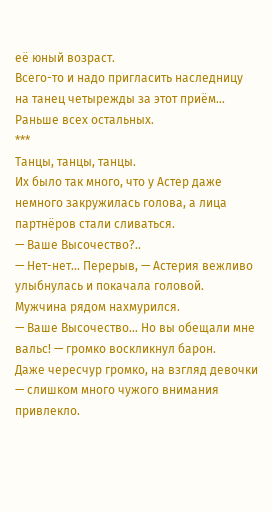её юный возраст.
Всего-то и надо пригласить наследницу на танец четырежды за этот приём…
Раньше всех остальных.
***
Танцы, танцы, танцы.
Их было так много, что у Астер даже немного закружилась голова, а лица партнёров стали сливаться.
— Ваше Высочество?..
— Нет-нет… Перерыв, — Астерия вежливо улыбнулась и покачала головой.
Мужчина рядом нахмурился.
— Ваше Высочество… Но вы обещали мне вальс! — громко воскликнул барон.
Даже чересчур громко, на взгляд девочки — слишком много чужого внимания привлекло.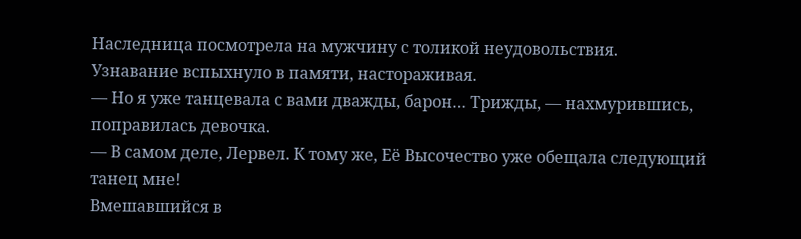Наследница посмотрела на мужчину с толикой неудовольствия.
Узнавание вспыхнуло в памяти, настораживая.
— Но я уже танцевала с вами дважды, барон… Трижды, — нахмурившись, поправилась девочка.
— В самом деле, Лервел. К тому же, Её Высочество уже обещала следующий танец мне!
Вмешавшийся в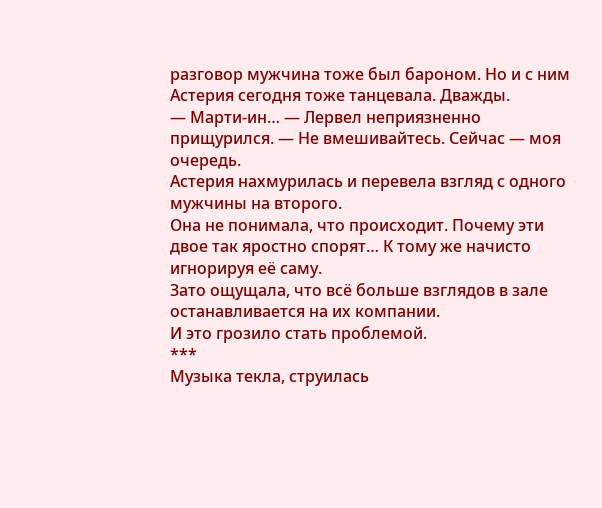разговор мужчина тоже был бароном. Но и с ним Астерия сегодня тоже танцевала. Дважды.
— Марти-ин… — Лервел неприязненно прищурился. — Не вмешивайтесь. Сейчас — моя очередь.
Астерия нахмурилась и перевела взгляд с одного мужчины на второго.
Она не понимала, что происходит. Почему эти двое так яростно спорят… К тому же начисто игнорируя её саму.
Зато ощущала, что всё больше взглядов в зале останавливается на их компании.
И это грозило стать проблемой.
***
Музыка текла, струилась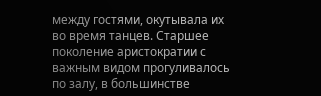между гостями, окутывала их во время танцев. Старшее поколение аристократии с важным видом прогуливалось по залу, в большинстве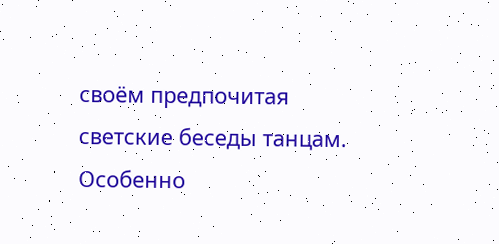своём предпочитая светские беседы танцам. Особенно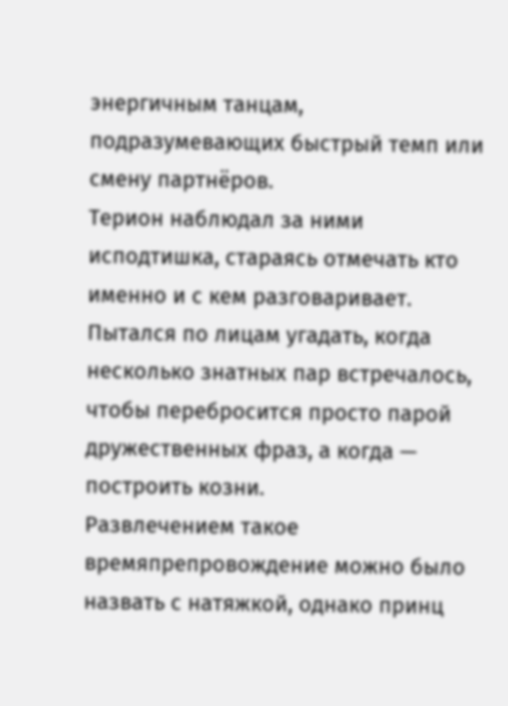энергичным танцам, подразумевающих быстрый темп или смену партнёров.
Терион наблюдал за ними исподтишка, стараясь отмечать кто именно и с кем разговаривает. Пытался по лицам угадать, когда несколько знатных пар встречалось, чтобы перебросится просто парой дружественных фраз, а когда — построить козни.
Развлечением такое времяпрепровождение можно было назвать с натяжкой, однако принц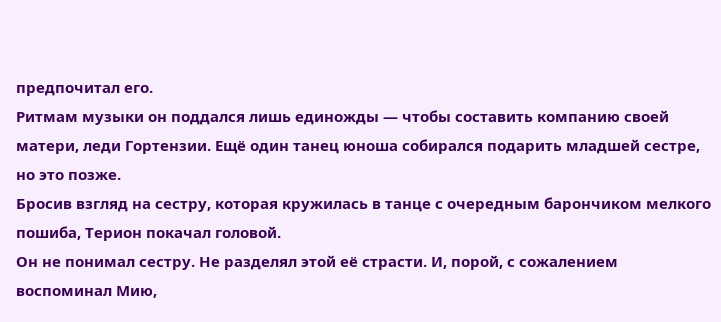предпочитал его.
Ритмам музыки он поддался лишь единожды — чтобы составить компанию своей матери, леди Гортензии. Ещё один танец юноша собирался подарить младшей сестре, но это позже.
Бросив взгляд на сестру, которая кружилась в танце с очередным барончиком мелкого пошиба, Терион покачал головой.
Он не понимал сестру. Не разделял этой её страсти. И, порой, с сожалением воспоминал Мию,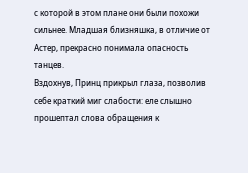с которой в этом плане они были похожи сильнее. Младшая близняшка, в отличие от Астер, прекрасно понимала опасность танцев.
Вздохнув, Принц прикрыл глаза, позволив себе краткий миг слабости: еле слышно прошептал слова обращения к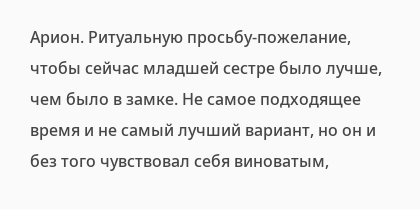Арион. Ритуальную просьбу-пожелание, чтобы сейчас младшей сестре было лучше, чем было в замке. Не самое подходящее время и не самый лучший вариант, но он и без того чувствовал себя виноватым,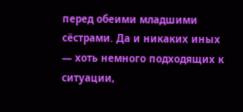перед обеими младшими сёстрами. Да и никаких иных — хоть немного подходящих к ситуации,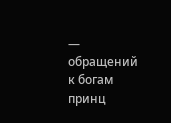— обращений к богам принц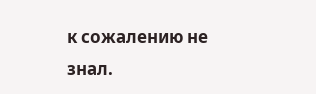к сожалению не знал.